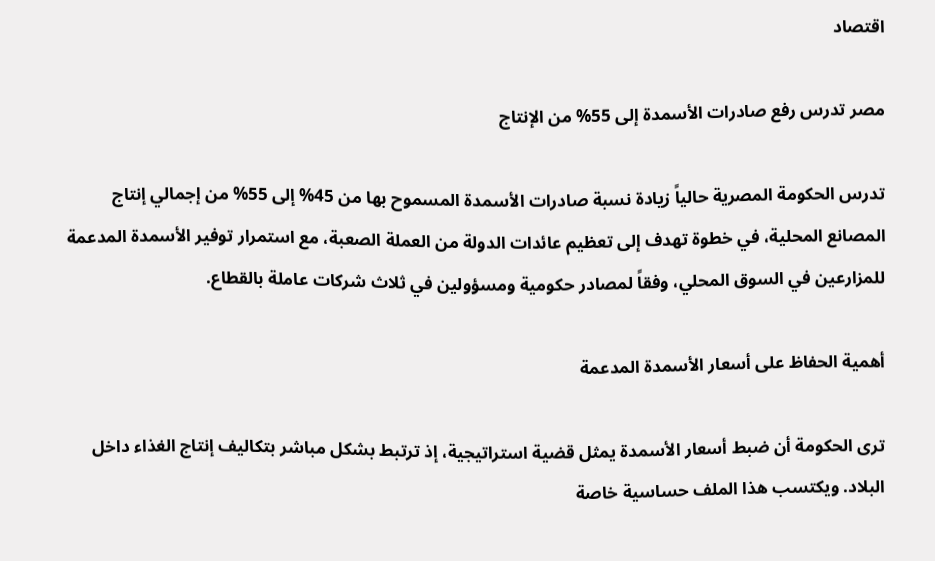اقتصاد

مصر تدرس رفع صادرات الأسمدة إلى 55% من الإنتاج

تدرس الحكومة المصرية حالياً زيادة نسبة صادرات الأسمدة المسموح بها من 45% إلى 55% من إجمالي إنتاج المصانع المحلية، في خطوة تهدف إلى تعظيم عائدات الدولة من العملة الصعبة، مع استمرار توفير الأسمدة المدعمة للمزارعين في السوق المحلي، وفقاً لمصادر حكومية ومسؤولين في ثلاث شركات عاملة بالقطاع.

أهمية الحفاظ على أسعار الأسمدة المدعمة

ترى الحكومة أن ضبط أسعار الأسمدة يمثل قضية استراتيجية، إذ ترتبط بشكل مباشر بتكاليف إنتاج الغذاء داخل البلاد. ويكتسب هذا الملف حساسية خاصة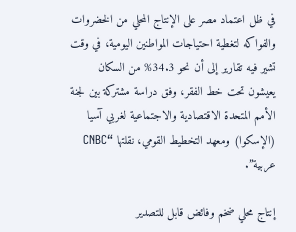في ظل اعتماد مصر على الإنتاج المحلي من الخضروات والفواكه لتغطية احتياجات المواطنين اليومية، في وقت تشير فيه تقارير إلى أن نحو 34.3% من السكان يعيشون تحت خط الفقر، وفق دراسة مشتركة بين لجنة الأمم المتحدة الاقتصادية والاجتماعية لغربي آسيا (الإسكوا) ومعهد التخطيط القومي، نقلتها “CNBC عربية”.

إنتاج محلي ضخم وفائض قابل للتصدير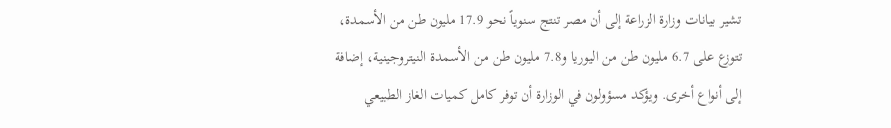تشير بيانات وزارة الزراعة إلى أن مصر تنتج سنوياً نحو 17.9 مليون طن من الأسمدة، تتوزع على 6.7 مليون طن من اليوريا و7.8 مليون طن من الأسمدة النيتروجينية، إضافة إلى أنواع أخرى. ويؤكد مسؤولون في الوزارة أن توفر كامل كميات الغاز الطبيعي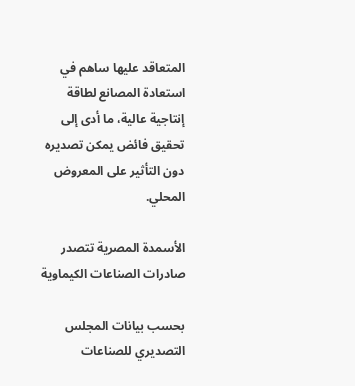المتعاقد عليها ساهم في استعادة المصانع لطاقة إنتاجية عالية، ما أدى إلى تحقيق فائض يمكن تصديره دون التأثير على المعروض المحلي.

الأسمدة المصرية تتصدر صادرات الصناعات الكيماوية

بحسب بيانات المجلس التصديري للصناعات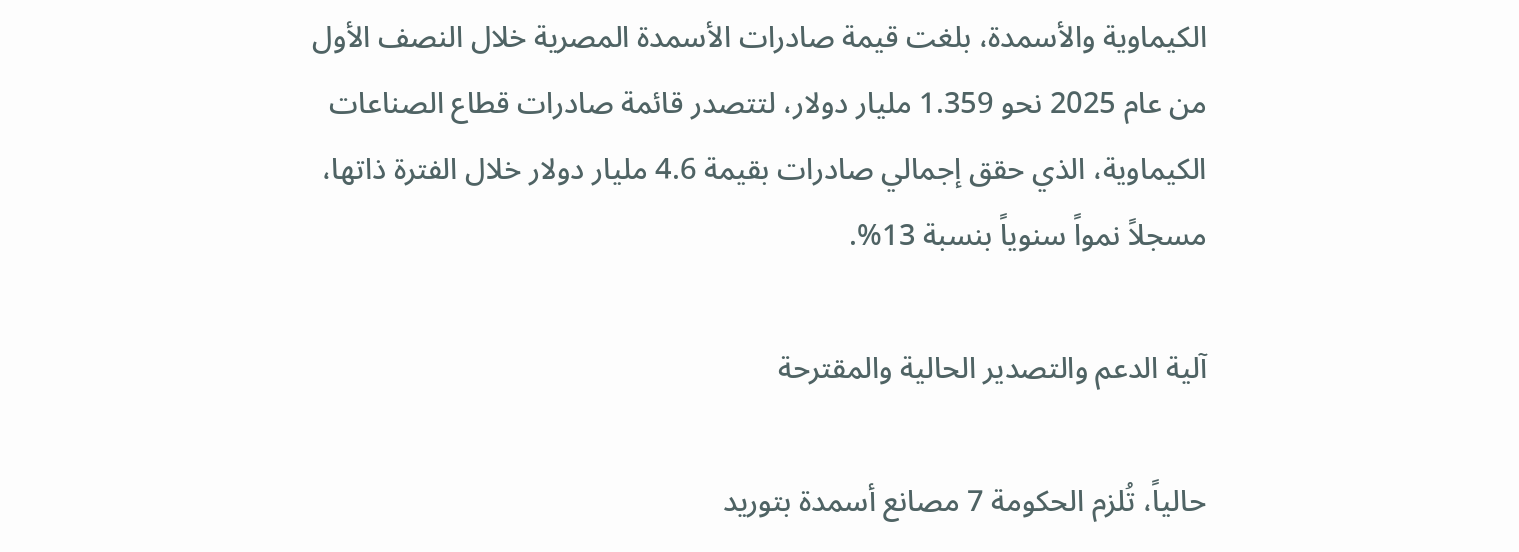الكيماوية والأسمدة، بلغت قيمة صادرات الأسمدة المصرية خلال النصف الأول من عام 2025 نحو 1.359 مليار دولار، لتتصدر قائمة صادرات قطاع الصناعات الكيماوية، الذي حقق إجمالي صادرات بقيمة 4.6 مليار دولار خلال الفترة ذاتها، مسجلاً نمواً سنوياً بنسبة 13%.

آلية الدعم والتصدير الحالية والمقترحة

حالياً، تُلزم الحكومة 7 مصانع أسمدة بتوريد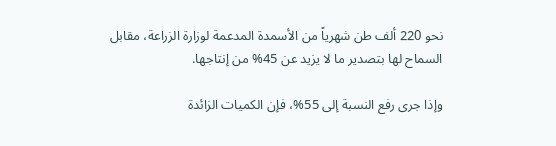نحو 220 ألف طن شهرياً من الأسمدة المدعمة لوزارة الزراعة، مقابل السماح لها بتصدير ما لا يزيد عن 45% من إنتاجها.

وإذا جرى رفع النسبة إلى 55%، فإن الكميات الزائدة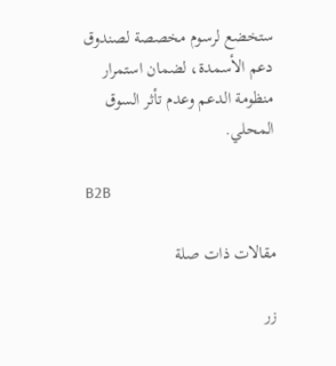ستخضع لرسوم مخصصة لصندوق دعم الأسمدة، لضمان استمرار منظومة الدعم وعدم تأثر السوق المحلي.

B2B

مقالات ذات صلة

زر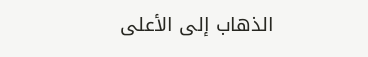الذهاب إلى الأعلى